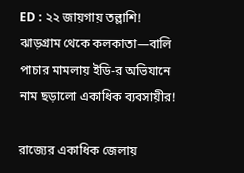ED : ২২ জায়গায় তল্লাশি! ঝাড়গ্রাম থেকে কলকাতা—বালি পাচার মামলায় ইডি-র অভিযানে নাম ছড়ালো একাধিক ব্যবসায়ীর!

রাজ্যের একাধিক জেলায়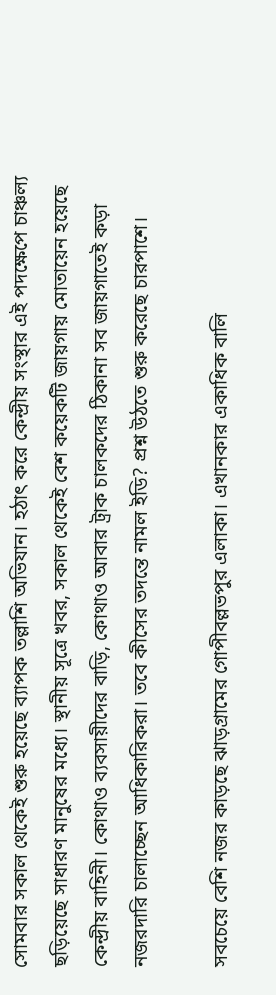সোমবার সকাল থেকেই শুরু হয়েছে ব্যাপক তল্লাশি অভিযান। হঠাৎ করে কেন্দ্রীয় সংস্থার এই পদক্ষেপে চাঞ্চল্য ছড়িয়েছে সাধারণ মানুষের মধ্যে। স্থানীয় সূত্রে খবর, সকাল থেকেই বেশ কয়েকটি জায়গায় মোতায়েন হয়েছে কেন্দ্রীয় বাহিনী। কোথাও ব্যবসায়ীদের বাড়ি, কোথাও আবার ট্রাক চালকদের ঠিকানা সব জায়গাতেই কড়া নজরদারি চালাচ্ছেন আধিকারিকরা। তবে কীসের তদন্তে নামল ইডি? প্রশ্ন উঠতে শুরু করেছে চারপাশে।

সবচেয়ে বেশি নজর কাড়ছে ঝাড়গ্রামের গোপীবল্লভপুর এলাকা। এখানকার একাধিক বালি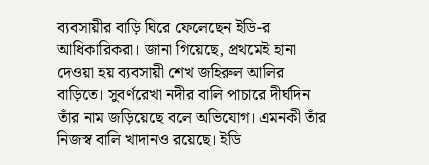ব্যবসায়ীর বাড়ি ঘিরে ফেলেছেন ইডি-র আধিকারিকরা। জানা গিয়েছে, প্রথমেই হানা দেওয়া হয় ব্যবসায়ী শেখ জহিরুল আলির বাড়িতে। সুবর্ণরেখা নদীর বালি পাচারে দীর্ঘদিন তাঁর নাম জড়িয়েছে বলে অভিযোগ। এমনকী তাঁর নিজস্ব বালি খাদানও রয়েছে। ইডি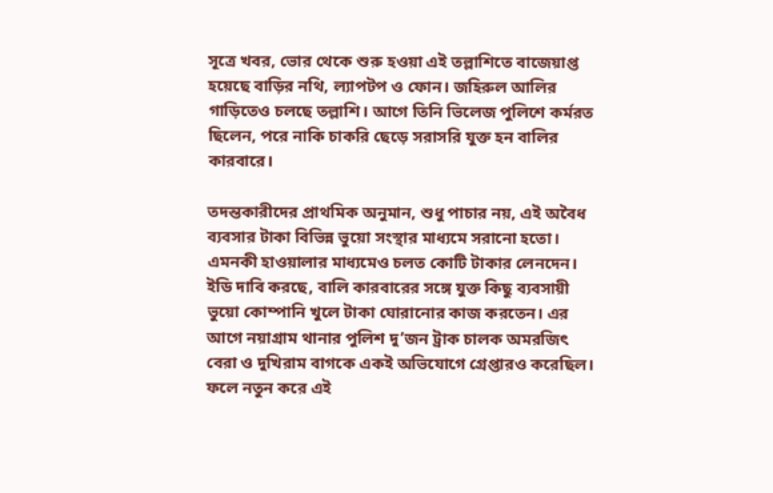সূত্রে খবর, ভোর থেকে শুরু হওয়া এই তল্লাশিতে বাজেয়াপ্ত হয়েছে বাড়ির নথি, ল্যাপটপ ও ফোন। জহিরুল আলির গাড়িতেও চলছে তল্লাশি। আগে তিনি ভিলেজ পুলিশে কর্মরত ছিলেন, পরে নাকি চাকরি ছেড়ে সরাসরি যুক্ত হন বালির কারবারে।

তদন্তকারীদের প্রাথমিক অনুমান, শুধু পাচার নয়, এই অবৈধ ব্যবসার টাকা বিভিন্ন ভুয়ো সংস্থার মাধ্যমে সরানো হতো। এমনকী হাওয়ালার মাধ্যমেও চলত কোটি টাকার লেনদেন। ইডি দাবি করছে, বালি কারবারের সঙ্গে যুক্ত কিছু ব্যবসায়ী ভুয়ো কোম্পানি খুলে টাকা ঘোরানোর কাজ করতেন। এর আগে নয়াগ্রাম থানার পুলিশ দু’জন ট্রাক চালক অমরজিৎ বেরা ও দুখিরাম বাগকে একই অভিযোগে গ্রেপ্তারও করেছিল। ফলে নতুন করে এই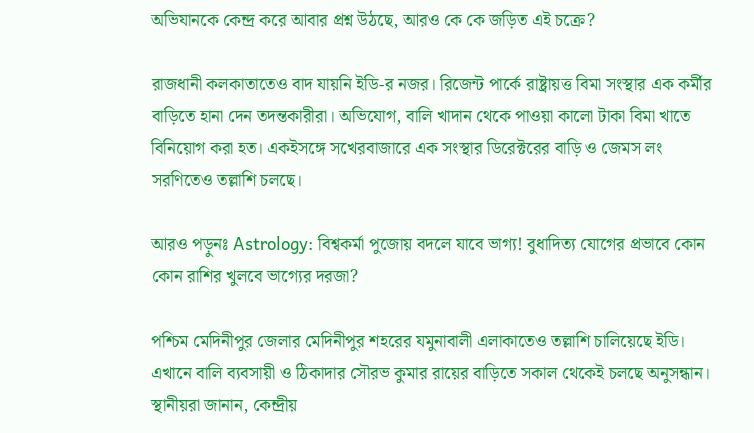অভিযানকে কেন্দ্র করে আবার প্রশ্ন উঠছে, আরও কে কে জড়িত এই চক্রে?

রাজধানী কলকাতাতেও বাদ যায়নি ইডি-র নজর। রিজেন্ট পার্কে রাষ্ট্রায়ত্ত বিমা সংস্থার এক কর্মীর বাড়িতে হানা দেন তদন্তকারীরা। অভিযোগ, বালি খাদান থেকে পাওয়া কালো টাকা বিমা খাতে বিনিয়োগ করা হত। একইসঙ্গে সখেরবাজারে এক সংস্থার ডিরেক্টরের বাড়ি ও জেমস লং সরণিতেও তল্লাশি চলছে।

আরও পড়ুনঃ Astrology: বিশ্বকর্মা পুজোয় বদলে যাবে ভাগ্য! বুধাদিত্য যোগের প্রভাবে কোন কোন রাশির খুলবে ভাগ্যের দরজা?

পশ্চিম মেদিনীপুর জেলার মেদিনীপুর শহরের যমুনাবালী এলাকাতেও তল্লাশি চালিয়েছে ইডি। এখানে বালি ব্যবসায়ী ও ঠিকাদার সৌরভ কুমার রায়ের বাড়িতে সকাল থেকেই চলছে অনুসন্ধান। স্থানীয়রা জানান, কেন্দ্রীয়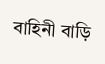বাহিনী বাড়ি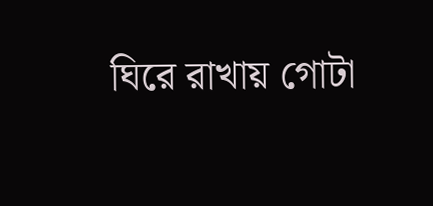ঘিরে রাখায় গোটা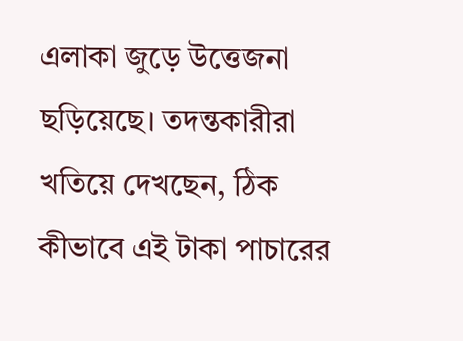এলাকা জুড়ে উত্তেজনা ছড়িয়েছে। তদন্তকারীরা খতিয়ে দেখছেন, ঠিক কীভাবে এই টাকা পাচারের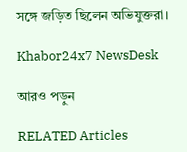সঙ্গে জড়িত ছিলেন অভিযুক্তরা।

Khabor24x7 NewsDesk

আরও পড়ুন

RELATED Articles